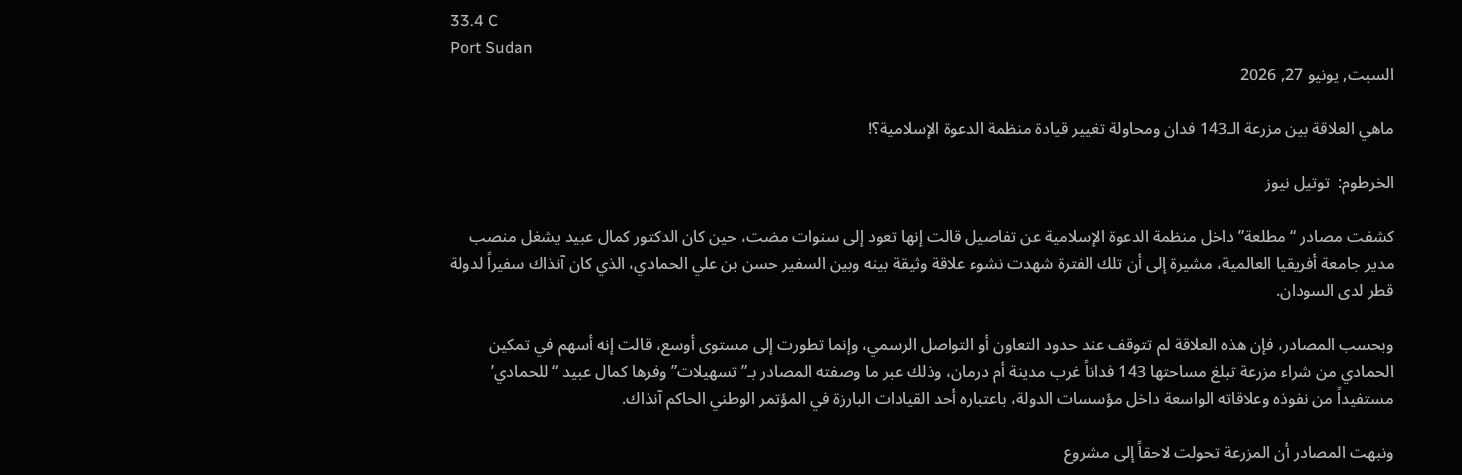33.4 C
Port Sudan
السبت, يونيو 27, 2026

ماهي العلاقة بين مزرعة الـ143 فدان ومحاولة تغيير قيادة منظمة الدعوة الإسلامية؟!

الخرطوم:  توتيل نيوز

كشفت مصادر “مطلعة” داخل منظمة الدعوة الإسلامية عن تفاصيل قالت إنها تعود إلى سنوات مضت، حين كان الدكتور كمال عبيد يشغل منصب مدير جامعة أفريقيا العالمية، مشيرة إلى أن تلك الفترة شهدت نشوء علاقة وثيقة بينه وبين السفير حسن بن علي الحمادي، الذي كان آنذاك سفيراً لدولة قطر لدى السودان.

وبحسب المصادر، فإن هذه العلاقة لم تتوقف عند حدود التعاون أو التواصل الرسمي، وإنما تطورت إلى مستوى أوسع، قالت إنه أسهم في تمكين الحمادي من شراء مزرعة تبلغ مساحتها 143 فداناً غرب مدينة أم درمان، وذلك عبر ما وصفته المصادر بـ”تسهيلات” وفرها كمال عبيد “للحمادي’ مستفيداً من نفوذه وعلاقاته الواسعة داخل مؤسسات الدولة، باعتباره أحد القيادات البارزة في المؤتمر الوطني الحاكم آنذاك.

ونبهت المصادر أن المزرعة تحولت لاحقاً إلى مشروع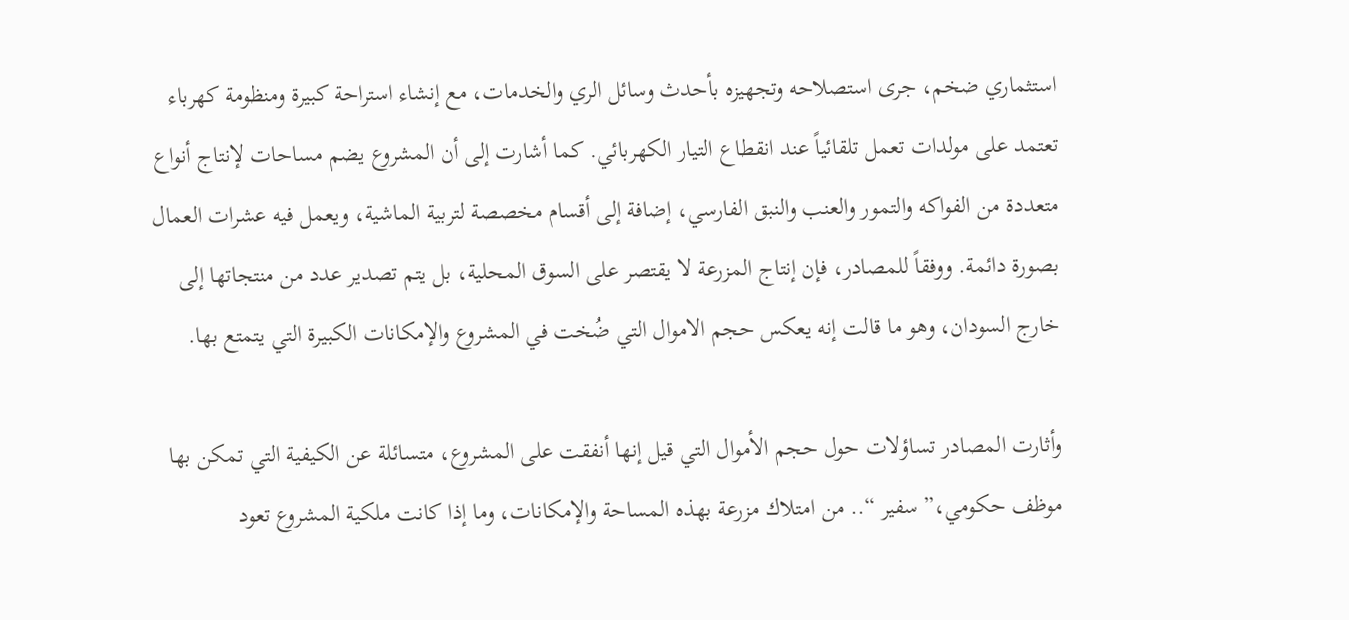استثماري ضخم، جرى استصلاحه وتجهيزه بأحدث وسائل الري والخدمات، مع إنشاء استراحة كبيرة ومنظومة كهرباء تعتمد على مولدات تعمل تلقائياً عند انقطاع التيار الكهربائي. كما أشارت إلى أن المشروع يضم مساحات لإنتاج أنواع متعددة من الفواكه والتمور والعنب والنبق الفارسي، إضافة إلى أقسام مخصصة لتربية الماشية، ويعمل فيه عشرات العمال بصورة دائمة. ووفقاً للمصادر، فإن إنتاج المزرعة لا يقتصر على السوق المحلية، بل يتم تصدير عدد من منتجاتها إلى خارج السودان، وهو ما قالت إنه يعكس حجم الاموال التي ضُخت في المشروع والإمكانات الكبيرة التي يتمتع بها.

وأثارت المصادر تساؤلات حول حجم الأموال التي قيل إنها أنفقت على المشروع، متسائلة عن الكيفية التي تمكن بها موظف حكومي،” سفير “.. من امتلاك مزرعة بهذه المساحة والإمكانات، وما إذا كانت ملكية المشروع تعود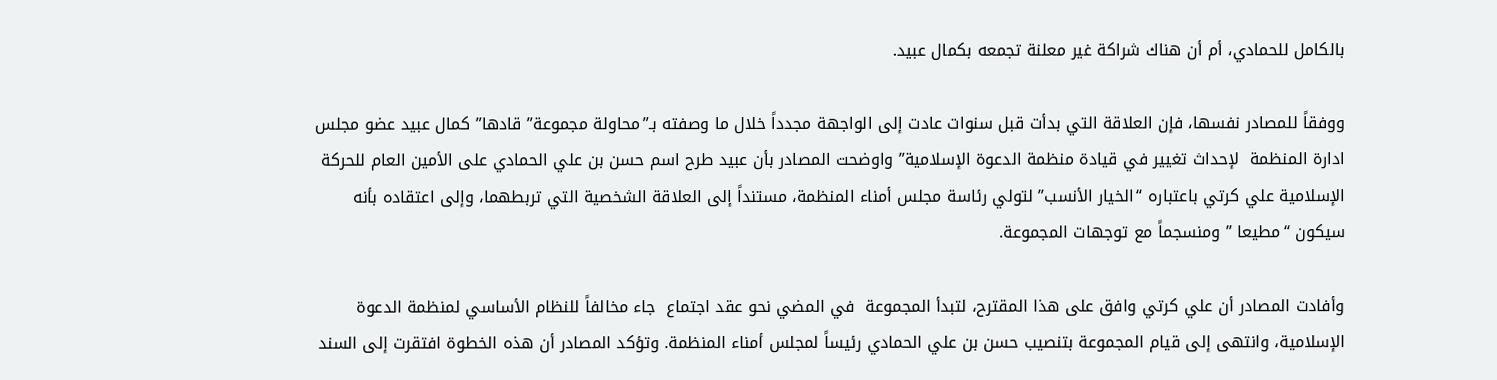بالكامل للحمادي، أم أن هناك شراكة غير معلنة تجمعه بكمال عبيد.

ووفقاً للمصادر نفسها، فإن العلاقة التي بدأت قبل سنوات عادت إلى الواجهة مجدداً خلال ما وصفته بـ”محاولة مجموعة” قادها” كمال عبيد عضو مجلس ادارة المنظمة  لإحداث تغيير في قيادة منظمة الدعوة الإسلامية” واوضحت المصادر بأن عبيد طرح اسم حسن بن علي الحمادي على الأمين العام للحركة الإسلامية علي كرتي باعتباره “الخيار الأنسب” لتولي رئاسة مجلس أمناء المنظمة، مستنداً إلى العلاقة الشخصية التي تربطهما، وإلى اعتقاده بأنه سيكون “مطيعا ” ومنسجماً مع توجهات المجموعة.

وأفادت المصادر أن علي كرتي وافق على هذا المقترح، لتبدأ المجموعة  في المضي نحو عقد اجتماع  جاء مخالفاً للنظام الأساسي لمنظمة الدعوة الإسلامية، وانتهى إلى قيام المجموعة بتنصيب حسن بن علي الحمادي رئيساً لمجلس أمناء المنظمة. وتؤكد المصادر أن هذه الخطوة افتقرت إلى السند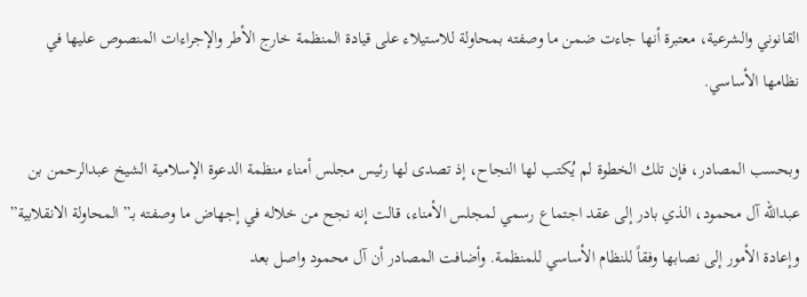القانوني والشرعية، معتبرة أنها جاءت ضمن ما وصفته بمحاولة للاستيلاء على قيادة المنظمة خارج الأطر والإجراءات المنصوص عليها في نظامها الأساسي.

وبحسب المصادر، فإن تلك الخطوة لم يُكتب لها النجاح، إذ تصدى لها رئيس مجلس أمناء منظمة الدعوة الإسلامية الشيخ عبدالرحمن بن عبدالله آل محمود، الذي بادر إلى عقد اجتماع رسمي لمجلس الأمناء، قالت إنه نجح من خلاله في إجهاض ما وصفته بـ”المحاولة الانقلابية” وإعادة الأمور إلى نصابها وفقاً للنظام الأساسي للمنظمة. وأضافت المصادر أن آل محمود واصل بعد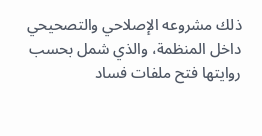ذلك مشروعه الإصلاحي والتصحيحي داخل المنظمة، والذي شمل بحسب روايتها فتح ملفات فساد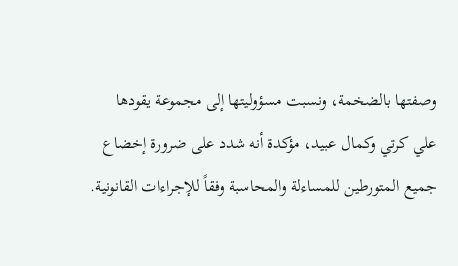وصفتها بالضخمة، ونسبت مسؤوليتها إلى مجموعة يقودها علي كرتي وكمال عبيد، مؤكدة أنه شدد على ضرورة إخضاع جميع المتورطين للمساءلة والمحاسبة وفقاً للإجراءات القانونية.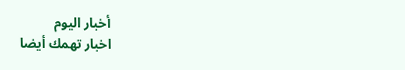أخبار اليوم
اخبار تهمك أيضا